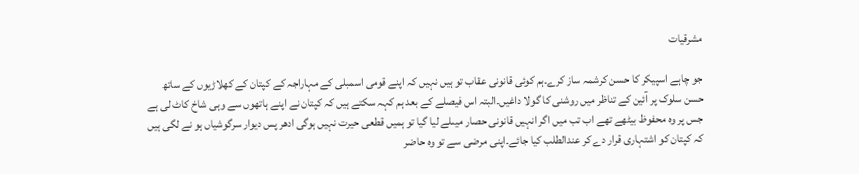مشرقیات

جو چاہے اسپیکر کا حسن کرشمہ ساز کرے۔ہم کوئی قانونی عقاب تو ہیں نہیں کہ اپنے قومی اسمبلی کے مہاراجہ کے کپتان کے کھلاڑیوں کے ساتھ حسن سلوک پر آئین کے تناظر میں روشنی کا گولا داغیں۔البتہ اس فیصلے کے بعد ہم کہہ سکتے ہیں کہ کپتان نے اپنے ہاتھوں سے وہی شاخ کاٹ لی ہے جس پر وہ محفوظ بیٹھے تھے اب تب میں اگر انہیں قانونی حصار میںلے لیا گیا تو ہمیں قطعی حیرت نہیں ہوگی ادھر پس دیوار سرگوشیاں ہو نے لگی ہیں کہ کپتان کو اشتہاری قرار دے کر عندالطلب کیا جائے۔اپنی مرضی سے تو وہ حاضر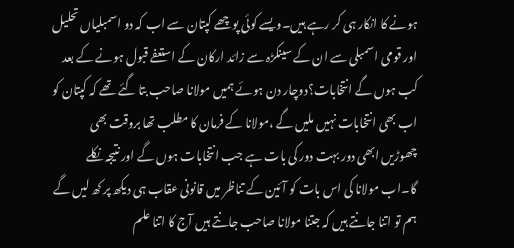ہونے کا انکار ہی کر رہے ہیں۔ویسے کوئی پوچھے کپتان سے اب کہ دو اسمبلیاں تحلیل اور قومی اسمبلی سے ان کے سینکڑہ سے زائد ارکان کے استعفے قبول ہونے کے بعد کب ہوں گے انتخابات؟دوچار دن ہوئے ہمیں مولانا صاحب بتا گئے تھے کہ کپتان کو اب بھی انتخابات نہیں ملیں گے ،مولانا کے فرمان کا مطلب تھا بروقت بھی چھوڑیں ابھی دور بہت دور کی بات ہے جب انتخابات ہوں گے اور نتیجہ نکلے گا۔اب مولانا کی اس بات کو آئین کے تناظر میں قانونی عقاب ہی دیکھ پر کھ لیں گے ہم تو اتنا جانتے ہیں کہ جتنا مولانا صاحب جانتے ہیں آج کا اتنا علم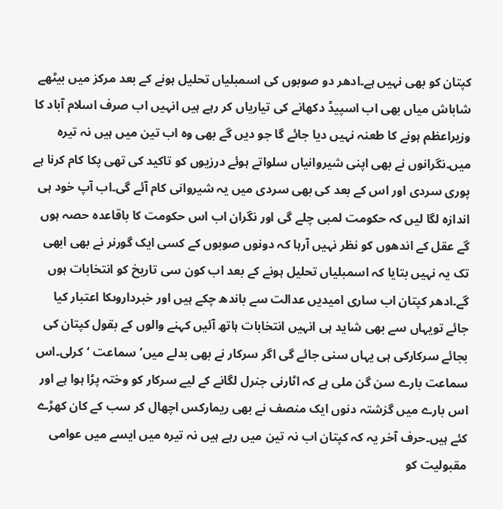کپتان کو بھی نہیں ہے۔ادھر دو صوبوں کی اسمبلیاں تحلیل ہونے کے بعد مرکز میں بیٹھے شاباش میاں بھی اب اسپیڈ دکھانے کی تیاریاں کر رہے ہیں انہیں اب صرف اسلام آباد کا وزیراعظم ہونے کا طعنہ نہیں دیا جائے گا جو دیں گے بھی وہ اب تین میں ہیں نہ تیرہ میں۔نگرانوں نے بھی اپنی شیروانیاں سلواتے ہوئے درزیوں کو تاکید کی تھی پکا کام کرنا ہے پوری سردی اور اس کے بعد کی بھی سردی میں یہ شیروانی کام آئے گی۔اب آپ خود ہی اندازہ لگا لیں کہ حکومت لمبی چلے گی اور نگران اب اس حکومت کا باقاعدہ حصہ ہوں گے عقل کے اندھوں کو نظر نہیں آرہا کہ دونوں صوبوں کے کسی ایک گورنر نے بھی ابھی تک یہ نہیں بتایا کہ اسمبلیاں تحلیل ہونے کے بعد اب کون سی تاریخ کو انتخابات ہوں گے۔ادھر کپتان اب ساری امیدیں عدالت سے باندھ چکے ہیں اور خبرداروںکا اعتبار کیا جائے تویہاں سے بھی شاید ہی انہیں انتخابات ہاتھ آئیں کہنے والوں کے بقول کپتان کی بجائے سرکارکی ہی یہاں سنی جائے گی اگر سرکار نے بھی بدلے میں’سماعت ‘کرلی۔اس سماعت بارے سن گن ملی ہے کہ اٹارنی جنرل لگانے کے لیے سرکار کو وختہ پڑا ہوا ہے اور اس بارے میں گزشتہ دنوں ایک منصف نے بھی ریمارکس اچھال کر سب کے کان کھڑے کئے ہیں۔حرف آخر یہ کہ کپتان اب نہ تین میں رہے ہیں نہ تیرہ میں ایسے میں عوامی مقبولیت کو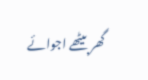گھر بیٹھے اجوائے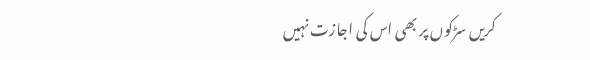کریں سڑکوں پر بھی اس کی اجازت نہیں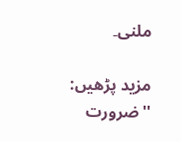ملنی۔

مزید پڑھیں:  ''ضرورت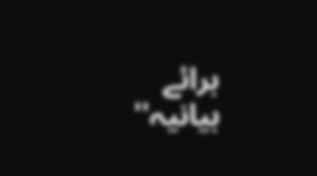برائے بیانیہ''